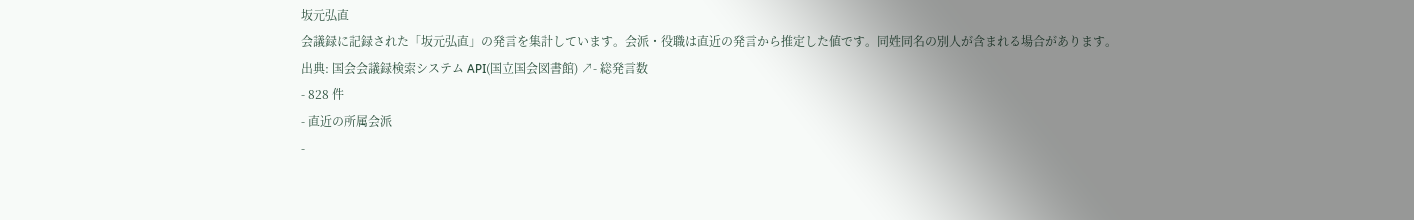坂元弘直
会議録に記録された「坂元弘直」の発言を集計しています。会派・役職は直近の発言から推定した値です。同姓同名の別人が含まれる場合があります。
出典: 国会会議録検索システム API(国立国会図書館) ↗- 総発言数
- 828 件
- 直近の所属会派
-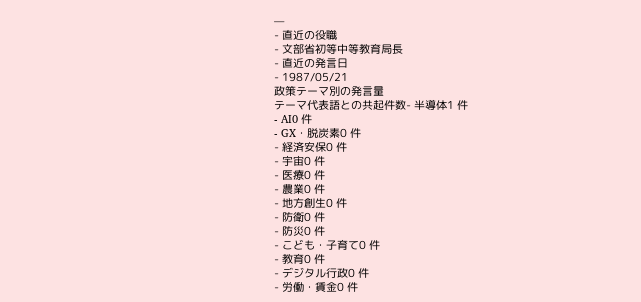—
- 直近の役職
- 文部省初等中等教育局長
- 直近の発言日
- 1987/05/21
政策テーマ別の発言量
テーマ代表語との共起件数- 半導体1 件
- AI0 件
- GX・脱炭素0 件
- 経済安保0 件
- 宇宙0 件
- 医療0 件
- 農業0 件
- 地方創生0 件
- 防衛0 件
- 防災0 件
- こども・子育て0 件
- 教育0 件
- デジタル行政0 件
- 労働・賃金0 件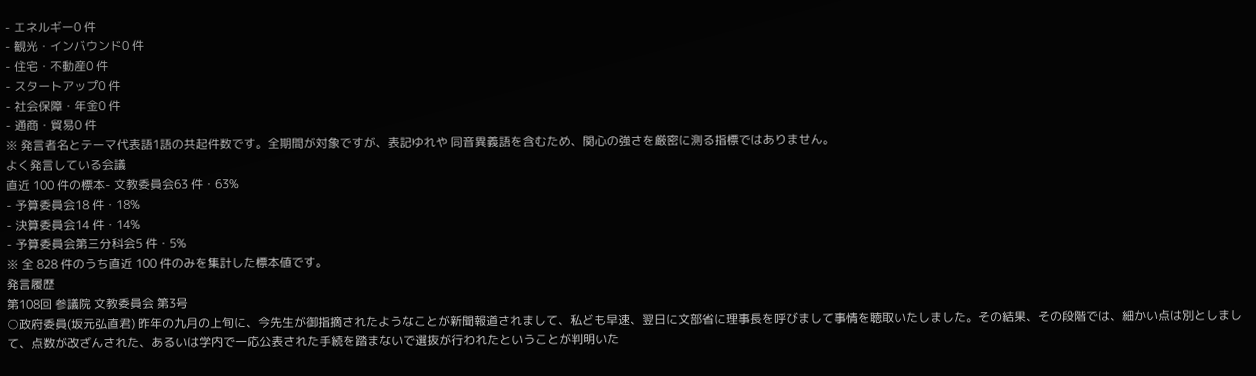- エネルギー0 件
- 観光・インバウンド0 件
- 住宅・不動産0 件
- スタートアップ0 件
- 社会保障・年金0 件
- 通商・貿易0 件
※ 発言者名とテーマ代表語1語の共起件数です。全期間が対象ですが、表記ゆれや 同音異義語を含むため、関心の強さを厳密に測る指標ではありません。
よく発言している会議
直近 100 件の標本- 文教委員会63 件・63%
- 予算委員会18 件・18%
- 決算委員会14 件・14%
- 予算委員会第三分科会5 件・5%
※ 全 828 件のうち直近 100 件のみを集計した標本値です。
発言履歴
第108回 参議院 文教委員会 第3号
○政府委員(坂元弘直君) 昨年の九月の上旬に、今先生が御指摘されたようなことが新聞報道されまして、私ども早速、翌日に文部省に理事長を呼びまして事情を聴取いたしました。その結果、その段階では、細かい点は別としまして、点数が改ざんされた、あるいは学内で一応公表された手続を踏まないで選抜が行われたということが判明いた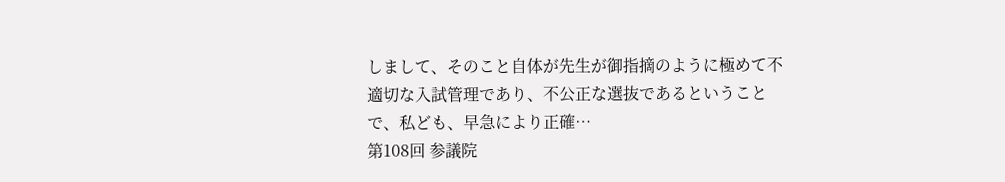しまして、そのこと自体が先生が御指摘のように極めて不適切な入試管理であり、不公正な選抜であるということで、私ども、早急により正確…
第108回 参議院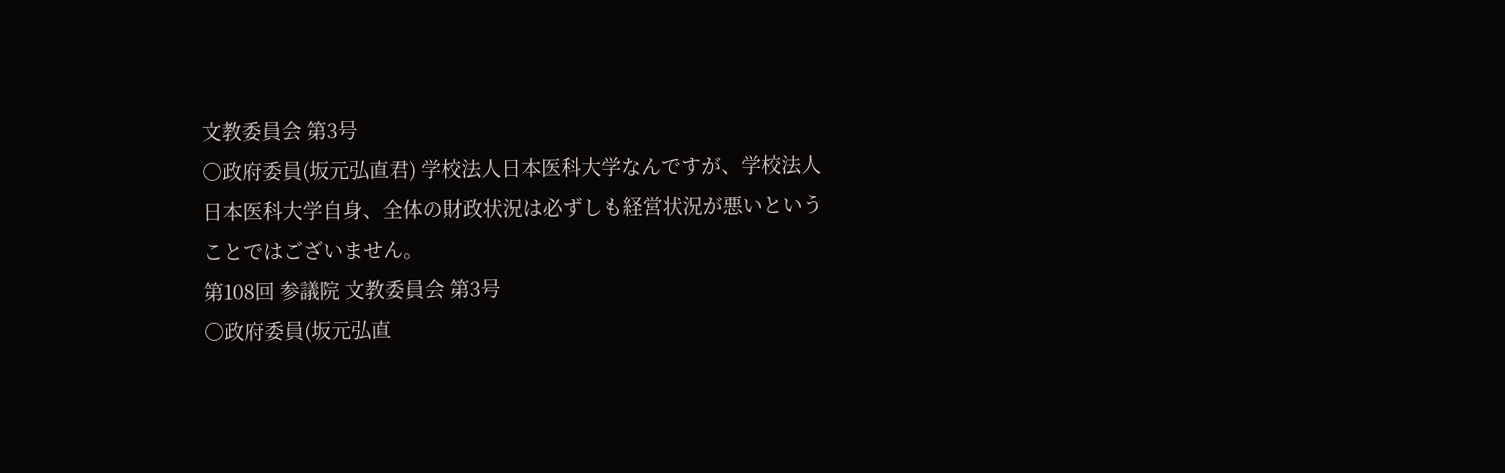文教委員会 第3号
○政府委員(坂元弘直君) 学校法人日本医科大学なんですが、学校法人日本医科大学自身、全体の財政状況は必ずしも経営状況が悪いということではございません。
第108回 参議院 文教委員会 第3号
○政府委員(坂元弘直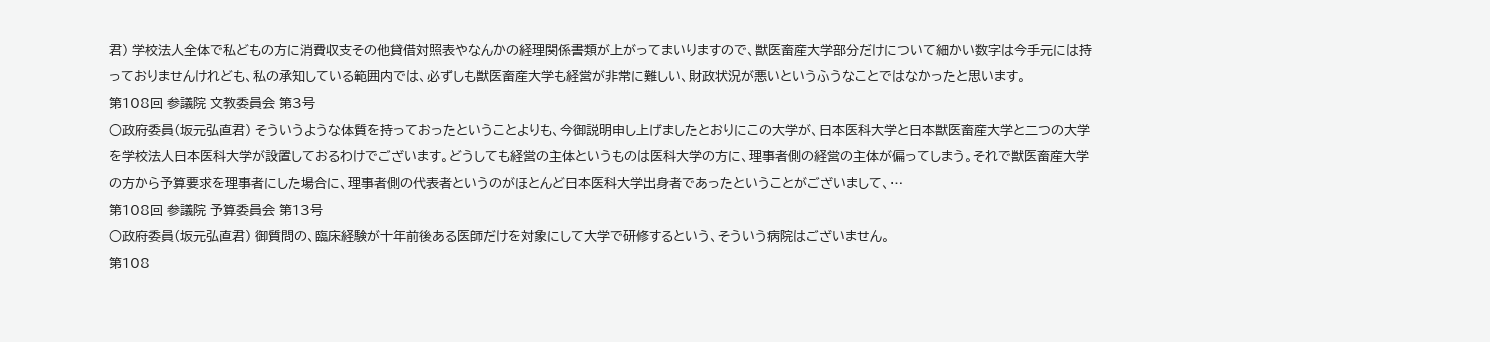君) 学校法人全体で私どもの方に消費収支その他貸借対照表やなんかの経理関係書類が上がってまいりますので、獣医畜産大学部分だけについて細かい数字は今手元には持っておりませんけれども、私の承知している範囲内では、必ずしも獣医畜産大学も経営が非常に難しい、財政状況が悪いというふうなことではなかったと思います。
第108回 参議院 文教委員会 第3号
○政府委員(坂元弘直君) そういうような体質を持っておったということよりも、今御説明申し上げましたとおりにこの大学が、日本医科大学と日本獣医畜産大学と二つの大学を学校法人日本医科大学が設置しておるわけでございます。どうしても経営の主体というものは医科大学の方に、理事者側の経営の主体が偏ってしまう。それで獣医畜産大学の方から予算要求を理事者にした場合に、理事者側の代表者というのがほとんど日本医科大学出身者であったということがございまして、…
第108回 参議院 予算委員会 第13号
○政府委員(坂元弘直君) 御質問の、臨床経験が十年前後ある医師だけを対象にして大学で研修するという、そういう病院はございません。
第108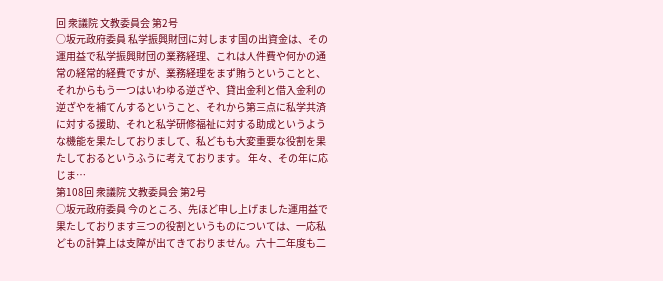回 衆議院 文教委員会 第2号
○坂元政府委員 私学振興財団に対します国の出資金は、その運用益で私学振興財団の業務経理、これは人件費や何かの通常の経常的経費ですが、業務経理をまず賄うということと、それからもう一つはいわゆる逆ざや、貸出金利と借入金利の逆ざやを補てんするということ、それから第三点に私学共済に対する援助、それと私学研修福祉に対する助成というような機能を果たしておりまして、私どもも大変重要な役割を果たしておるというふうに考えております。 年々、その年に応じま…
第108回 衆議院 文教委員会 第2号
○坂元政府委員 今のところ、先ほど申し上げました運用益で果たしております三つの役割というものについては、一応私どもの計算上は支障が出てきておりません。六十二年度も二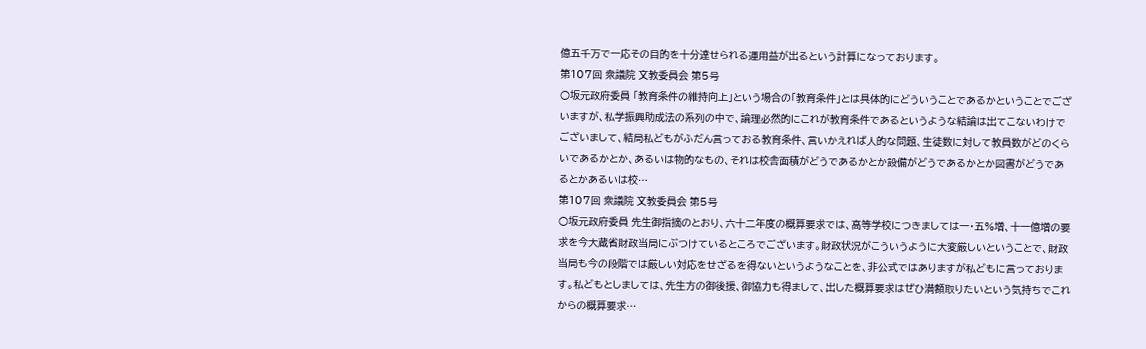億五千万で一応その目的を十分達せられる運用益が出るという計算になっております。
第107回 衆議院 文教委員会 第5号
○坂元政府委員 「教育条件の維持向上」という場合の「教育条件」とは具体的にどういうことであるかということでございますが、私学振興助成法の系列の中で、論理必然的にこれが教育条件であるというような結論は出てこないわけでございまして、結局私どもがふだん言っておる教育条件、言いかえれば人的な問題、生徒数に対して教員数がどのくらいであるかとか、あるいは物的なもの、それは校舎面積がどうであるかとか設備がどうであるかとか図書がどうであるとかあるいは校…
第107回 衆議院 文教委員会 第5号
○坂元政府委員 先生御指摘のとおり、六十二年度の概算要求では、高等学校につきましては一・五%増、十一億増の要求を今大蔵省財政当局にぶつけているところでございます。財政状況がこういうように大変厳しいということで、財政当局も今の段階では厳しい対応をせざるを得ないというようなことを、非公式ではありますが私どもに言っております。私どもとしましては、先生方の御後援、御協力も得まして、出した概算要求はぜひ満額取りたいという気持ちでこれからの概算要求…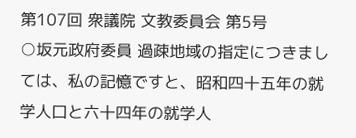第107回 衆議院 文教委員会 第5号
○坂元政府委員 過疎地域の指定につきましては、私の記憶ですと、昭和四十五年の就学人口と六十四年の就学人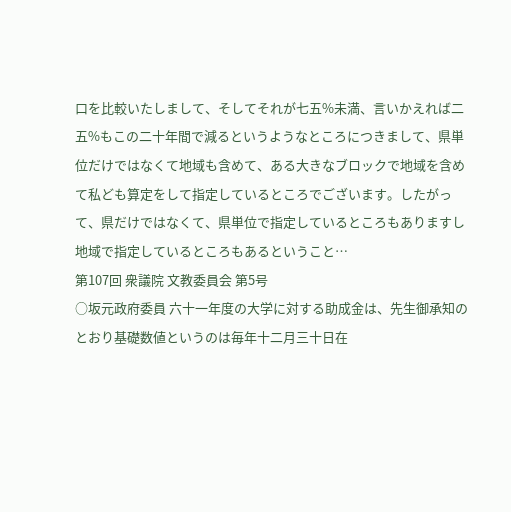口を比較いたしまして、そしてそれが七五%未満、言いかえれば二五%もこの二十年間で減るというようなところにつきまして、県単位だけではなくて地域も含めて、ある大きなブロックで地域を含めて私ども算定をして指定しているところでございます。したがって、県だけではなくて、県単位で指定しているところもありますし地域で指定しているところもあるということ…
第107回 衆議院 文教委員会 第5号
○坂元政府委員 六十一年度の大学に対する助成金は、先生御承知のとおり基礎数値というのは毎年十二月三十日在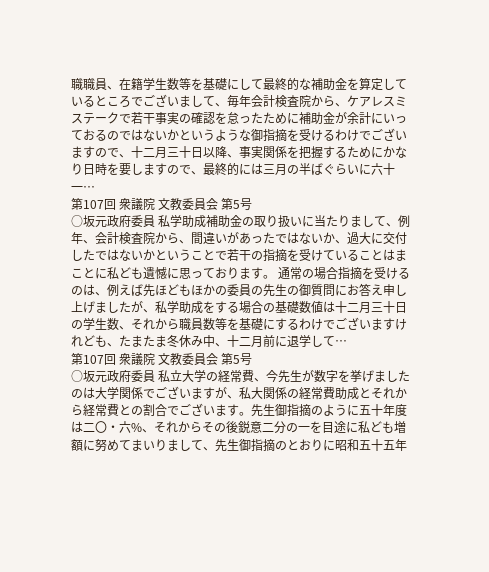職職員、在籍学生数等を基礎にして最終的な補助金を算定しているところでございまして、毎年会計検査院から、ケアレスミステークで若干事実の確認を怠ったために補助金が余計にいっておるのではないかというような御指摘を受けるわけでございますので、十二月三十日以降、事実関係を把握するためにかなり日時を要しますので、最終的には三月の半ばぐらいに六十一…
第107回 衆議院 文教委員会 第5号
○坂元政府委員 私学助成補助金の取り扱いに当たりまして、例年、会計検査院から、間違いがあったではないか、過大に交付したではないかということで若干の指摘を受けていることはまことに私ども遺憾に思っております。 通常の場合指摘を受けるのは、例えば先ほどもほかの委員の先生の御質問にお答え申し上げましたが、私学助成をする場合の基礎数値は十二月三十日の学生数、それから職員数等を基礎にするわけでございますけれども、たまたま冬休み中、十二月前に退学して…
第107回 衆議院 文教委員会 第5号
○坂元政府委員 私立大学の経常費、今先生が数字を挙げましたのは大学関係でございますが、私大関係の経常費助成とそれから経常費との割合でございます。先生御指摘のように五十年度は二〇・六%、それからその後鋭意二分の一を目途に私ども増額に努めてまいりまして、先生御指摘のとおりに昭和五十五年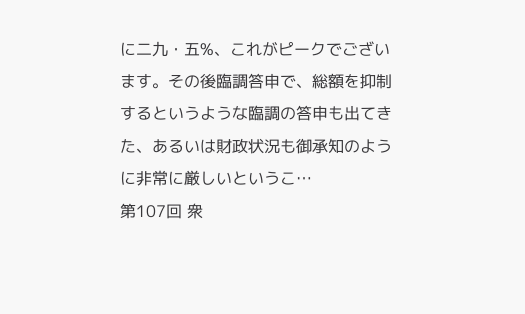に二九・五%、これがピークでございます。その後臨調答申で、総額を抑制するというような臨調の答申も出てきた、あるいは財政状況も御承知のように非常に厳しいというこ…
第107回 衆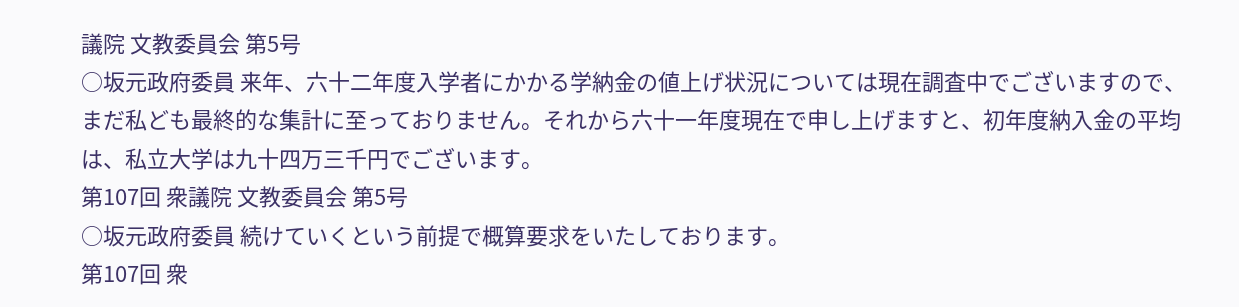議院 文教委員会 第5号
○坂元政府委員 来年、六十二年度入学者にかかる学納金の値上げ状況については現在調査中でございますので、まだ私ども最終的な集計に至っておりません。それから六十一年度現在で申し上げますと、初年度納入金の平均は、私立大学は九十四万三千円でございます。
第107回 衆議院 文教委員会 第5号
○坂元政府委員 続けていくという前提で概算要求をいたしております。
第107回 衆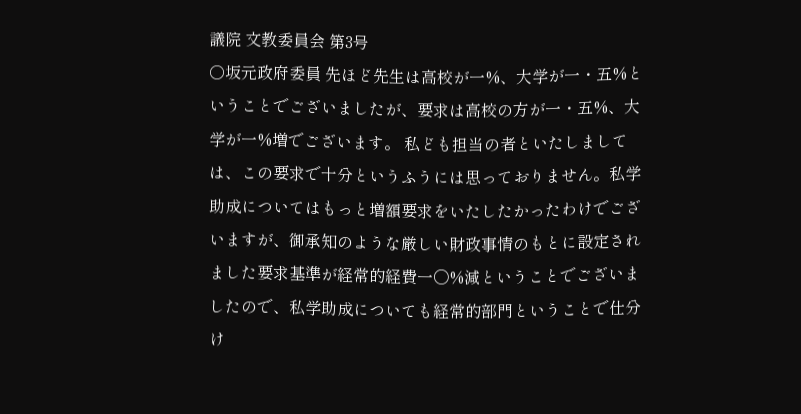議院 文教委員会 第3号
○坂元政府委員 先ほど先生は高校が一%、大学が一・五%ということでございましたが、要求は高校の方が一・五%、大学が一%増でございます。 私ども担当の者といたしましては、この要求で十分というふうには思っておりません。私学助成についてはもっと増額要求をいたしたかったわけでございますが、御承知のような厳しい財政事情のもとに設定されました要求基準が経常的経費一〇%減ということでございましたので、私学助成についても経常的部門ということで仕分け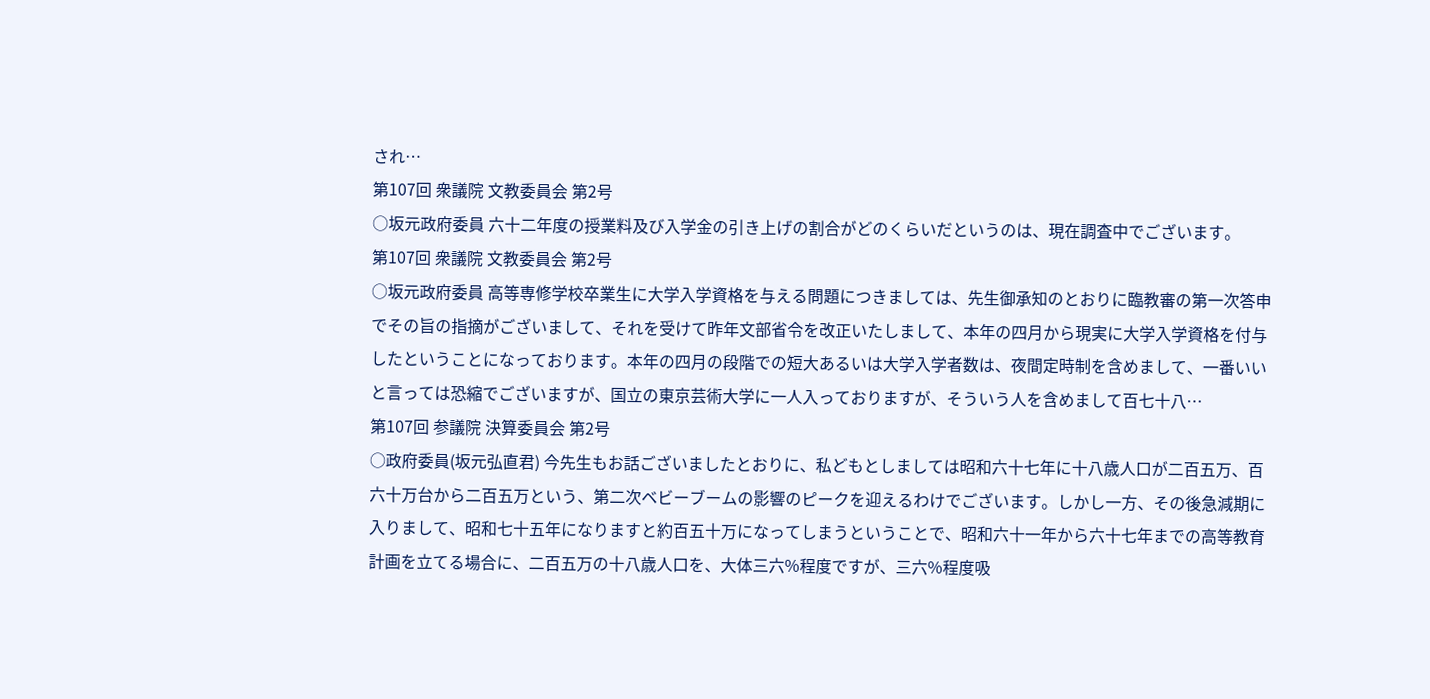され…
第107回 衆議院 文教委員会 第2号
○坂元政府委員 六十二年度の授業料及び入学金の引き上げの割合がどのくらいだというのは、現在調査中でございます。
第107回 衆議院 文教委員会 第2号
○坂元政府委員 高等専修学校卒業生に大学入学資格を与える問題につきましては、先生御承知のとおりに臨教審の第一次答申でその旨の指摘がございまして、それを受けて昨年文部省令を改正いたしまして、本年の四月から現実に大学入学資格を付与したということになっております。本年の四月の段階での短大あるいは大学入学者数は、夜間定時制を含めまして、一番いいと言っては恐縮でございますが、国立の東京芸術大学に一人入っておりますが、そういう人を含めまして百七十八…
第107回 参議院 決算委員会 第2号
○政府委員(坂元弘直君) 今先生もお話ございましたとおりに、私どもとしましては昭和六十七年に十八歳人口が二百五万、百六十万台から二百五万という、第二次ベビーブームの影響のピークを迎えるわけでございます。しかし一方、その後急減期に入りまして、昭和七十五年になりますと約百五十万になってしまうということで、昭和六十一年から六十七年までの高等教育計画を立てる場合に、二百五万の十八歳人口を、大体三六%程度ですが、三六%程度吸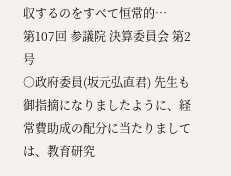収するのをすべて恒常的…
第107回 参議院 決算委員会 第2号
○政府委員(坂元弘直君) 先生も御指摘になりましたように、経常費助成の配分に当たりましては、教育研究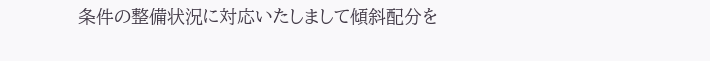条件の整備状況に対応いたしまして傾斜配分を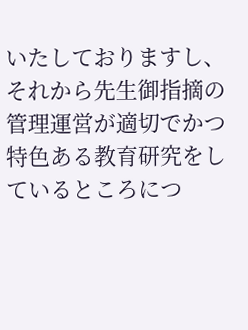いたしておりますし、それから先生御指摘の管理運営が適切でかつ特色ある教育研究をしているところにつ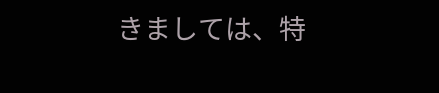きましては、特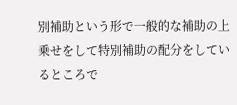別補助という形で一般的な補助の上乗せをして特別補助の配分をしているところで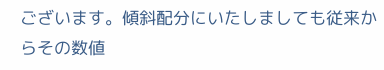ございます。傾斜配分にいたしましても従来からその数値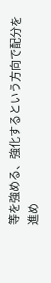等を強める、強化するという方向で配分を進め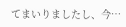てまいりましたし、今…